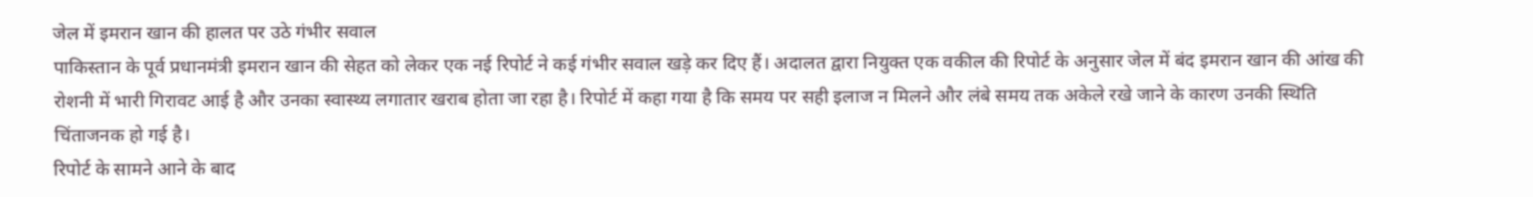जेल में इमरान खान की हालत पर उठे गंभीर सवाल
पाकिस्तान के पूर्व प्रधानमंत्री इमरान खान की सेहत को लेकर एक नई रिपोर्ट ने कई गंभीर सवाल खड़े कर दिए हैं। अदालत द्वारा नियुक्त एक वकील की रिपोर्ट के अनुसार जेल में बंद इमरान खान की आंख की रोशनी में भारी गिरावट आई है और उनका स्वास्थ्य लगातार खराब होता जा रहा है। रिपोर्ट में कहा गया है कि समय पर सही इलाज न मिलने और लंबे समय तक अकेले रखे जाने के कारण उनकी स्थिति चिंताजनक हो गई है।
रिपोर्ट के सामने आने के बाद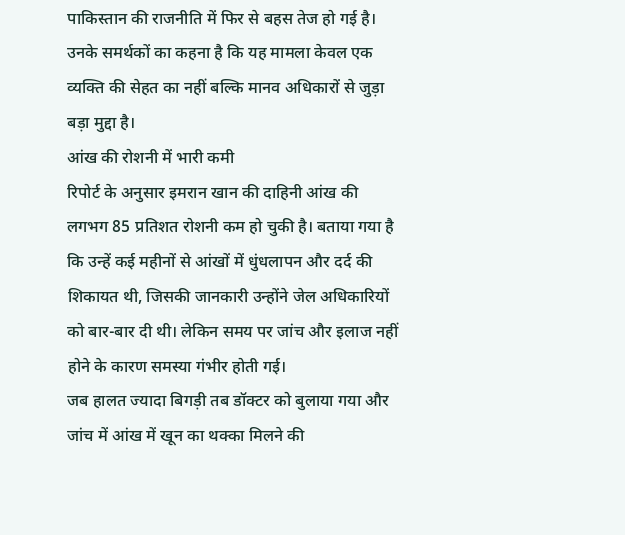पाकिस्तान की राजनीति में फिर से बहस तेज हो गई है। उनके समर्थकों का कहना है कि यह मामला केवल एक व्यक्ति की सेहत का नहीं बल्कि मानव अधिकारों से जुड़ा बड़ा मुद्दा है।
आंख की रोशनी में भारी कमी
रिपोर्ट के अनुसार इमरान खान की दाहिनी आंख की लगभग 85 प्रतिशत रोशनी कम हो चुकी है। बताया गया है कि उन्हें कई महीनों से आंखों में धुंधलापन और दर्द की शिकायत थी, जिसकी जानकारी उन्होंने जेल अधिकारियों को बार-बार दी थी। लेकिन समय पर जांच और इलाज नहीं होने के कारण समस्या गंभीर होती गई।
जब हालत ज्यादा बिगड़ी तब डॉक्टर को बुलाया गया और जांच में आंख में खून का थक्का मिलने की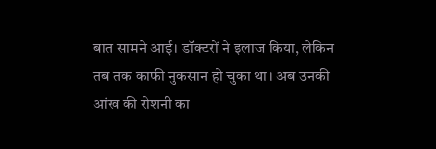बात सामने आई। डॉक्टरों ने इलाज किया, लेकिन तब तक काफी नुकसान हो चुका था। अब उनकी आंख की रोशनी का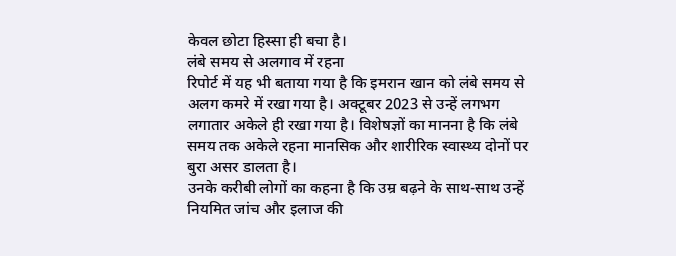केवल छोटा हिस्सा ही बचा है।
लंबे समय से अलगाव में रहना
रिपोर्ट में यह भी बताया गया है कि इमरान खान को लंबे समय से अलग कमरे में रखा गया है। अक्टूबर 2023 से उन्हें लगभग लगातार अकेले ही रखा गया है। विशेषज्ञों का मानना है कि लंबे समय तक अकेले रहना मानसिक और शारीरिक स्वास्थ्य दोनों पर बुरा असर डालता है।
उनके करीबी लोगों का कहना है कि उम्र बढ़ने के साथ-साथ उन्हें नियमित जांच और इलाज की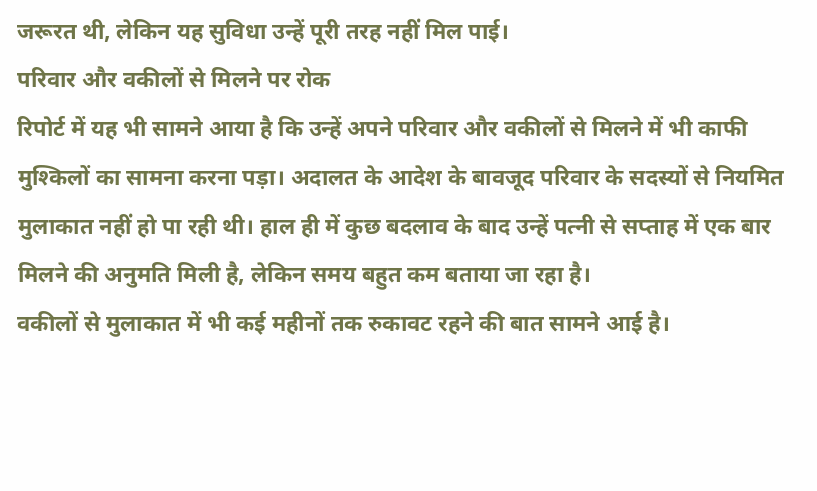जरूरत थी, लेकिन यह सुविधा उन्हें पूरी तरह नहीं मिल पाई।
परिवार और वकीलों से मिलने पर रोक
रिपोर्ट में यह भी सामने आया है कि उन्हें अपने परिवार और वकीलों से मिलने में भी काफी मुश्किलों का सामना करना पड़ा। अदालत के आदेश के बावजूद परिवार के सदस्यों से नियमित मुलाकात नहीं हो पा रही थी। हाल ही में कुछ बदलाव के बाद उन्हें पत्नी से सप्ताह में एक बार मिलने की अनुमति मिली है, लेकिन समय बहुत कम बताया जा रहा है।
वकीलों से मुलाकात में भी कई महीनों तक रुकावट रहने की बात सामने आई है।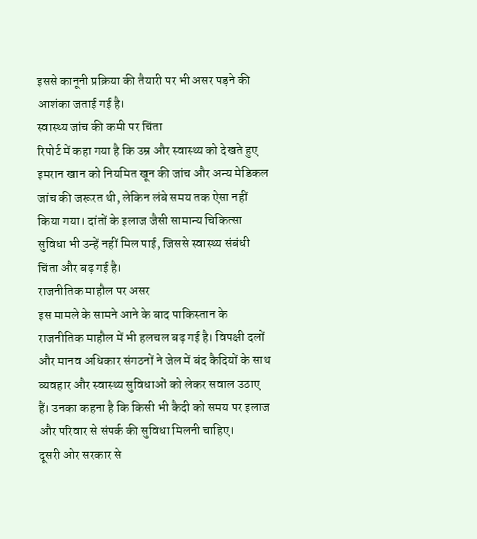इससे कानूनी प्रक्रिया की तैयारी पर भी असर पड़ने की आशंका जताई गई है।
स्वास्थ्य जांच की कमी पर चिंता
रिपोर्ट में कहा गया है कि उम्र और स्वास्थ्य को देखते हुए इमरान खान को नियमित खून की जांच और अन्य मेडिकल जांच की जरूरत थी, लेकिन लंबे समय तक ऐसा नहीं किया गया। दांतों के इलाज जैसी सामान्य चिकित्सा सुविधा भी उन्हें नहीं मिल पाई, जिससे स्वास्थ्य संबंधी चिंता और बढ़ गई है।
राजनीतिक माहौल पर असर
इस मामले के सामने आने के बाद पाकिस्तान के राजनीतिक माहौल में भी हलचल बढ़ गई है। विपक्षी दलों और मानव अधिकार संगठनों ने जेल में बंद कैदियों के साथ व्यवहार और स्वास्थ्य सुविधाओं को लेकर सवाल उठाए हैं। उनका कहना है कि किसी भी कैदी को समय पर इलाज और परिवार से संपर्क की सुविधा मिलनी चाहिए।
दूसरी ओर सरकार से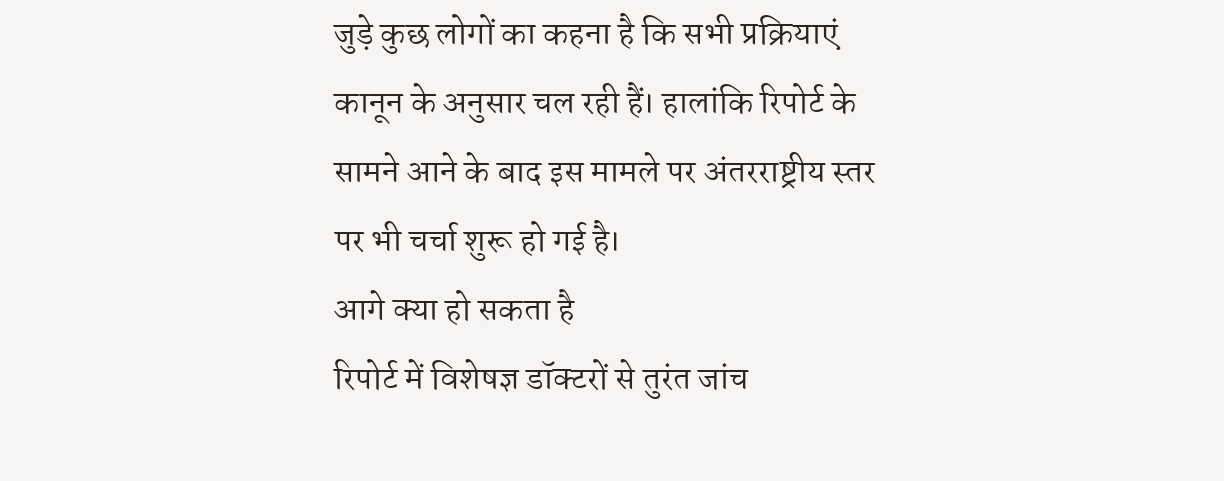जुड़े कुछ लोगों का कहना है कि सभी प्रक्रियाएं कानून के अनुसार चल रही हैं। हालांकि रिपोर्ट के सामने आने के बाद इस मामले पर अंतरराष्ट्रीय स्तर पर भी चर्चा शुरू हो गई है।
आगे क्या हो सकता है
रिपोर्ट में विशेषज्ञ डॉक्टरों से तुरंत जांच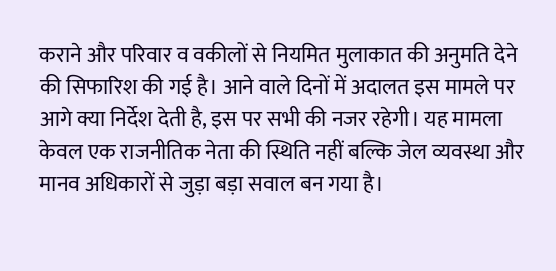कराने और परिवार व वकीलों से नियमित मुलाकात की अनुमति देने की सिफारिश की गई है। आने वाले दिनों में अदालत इस मामले पर आगे क्या निर्देश देती है, इस पर सभी की नजर रहेगी। यह मामला केवल एक राजनीतिक नेता की स्थिति नहीं बल्कि जेल व्यवस्था और मानव अधिकारों से जुड़ा बड़ा सवाल बन गया है।